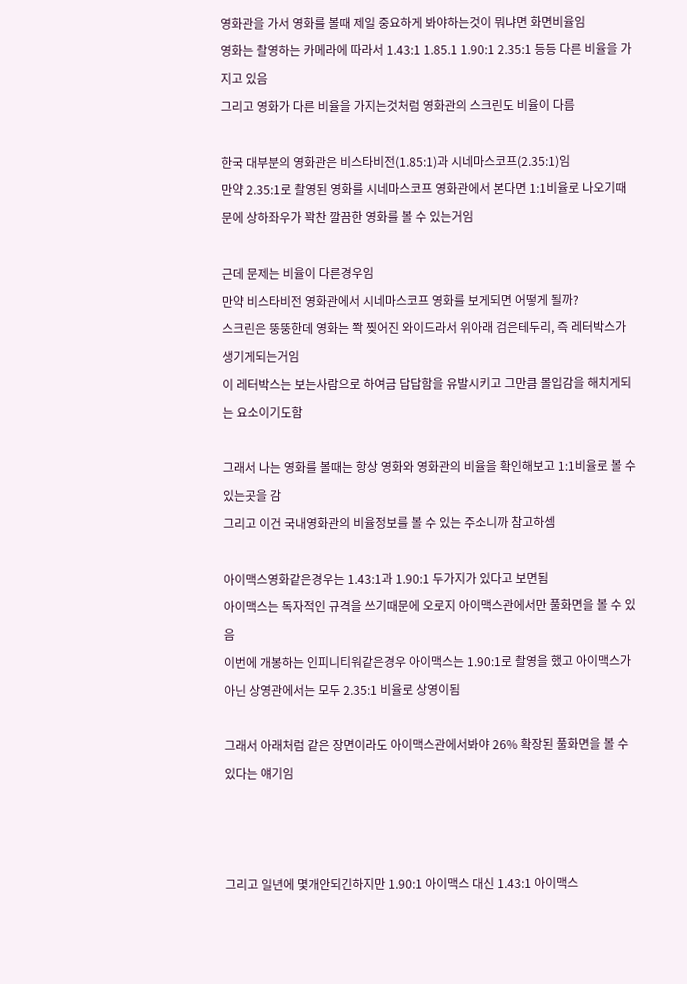영화관을 가서 영화를 볼때 제일 중요하게 봐야하는것이 뭐냐면 화면비율임
영화는 촬영하는 카메라에 따라서 1.43:1 1.85.1 1.90:1 2.35:1 등등 다른 비율을 가지고 있음
그리고 영화가 다른 비율을 가지는것처럼 영화관의 스크린도 비율이 다름

한국 대부분의 영화관은 비스타비전(1.85:1)과 시네마스코프(2.35:1)임
만약 2.35:1로 촬영된 영화를 시네마스코프 영화관에서 본다면 1:1비율로 나오기때문에 상하좌우가 꽉찬 깔끔한 영화를 볼 수 있는거임

근데 문제는 비율이 다른경우임
만약 비스타비전 영화관에서 시네마스코프 영화를 보게되면 어떻게 될까?
스크린은 뚱뚱한데 영화는 쫙 찢어진 와이드라서 위아래 검은테두리, 즉 레터박스가 생기게되는거임
이 레터박스는 보는사람으로 하여금 답답함을 유발시키고 그만큼 몰입감을 해치게되는 요소이기도함

그래서 나는 영화를 볼때는 항상 영화와 영화관의 비율을 확인해보고 1:1비율로 볼 수 있는곳을 감
그리고 이건 국내영화관의 비율정보를 볼 수 있는 주소니까 참고하셈

아이맥스영화같은경우는 1.43:1과 1.90:1 두가지가 있다고 보면됨
아이맥스는 독자적인 규격을 쓰기때문에 오로지 아이맥스관에서만 풀화면을 볼 수 있음
이번에 개봉하는 인피니티워같은경우 아이맥스는 1.90:1로 촬영을 했고 아이맥스가 아닌 상영관에서는 모두 2.35:1 비율로 상영이됨

그래서 아래처럼 같은 장면이라도 아이맥스관에서봐야 26% 확장된 풀화면을 볼 수 있다는 얘기임



그리고 일년에 몇개안되긴하지만 1.90:1 아이맥스 대신 1.43:1 아이맥스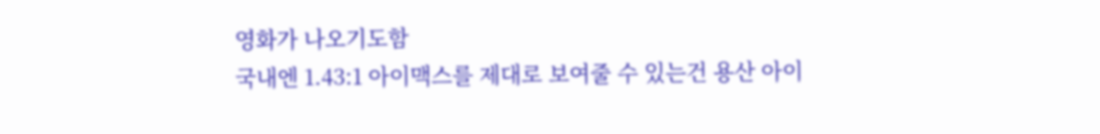영화가 나오기도함
국내엔 1.43:1 아이맥스를 제대로 보여줄 수 있는건 용산 아이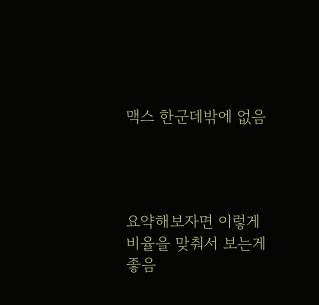맥스 한군데밖에 없음




요약해보자면 이렇게 비율을 맞춰서 보는게 좋음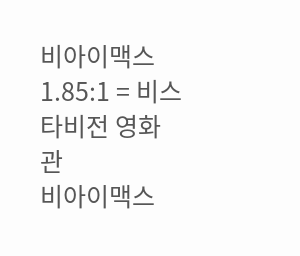비아이맥스 1.85:1 = 비스타비전 영화관
비아이맥스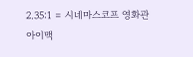2.35:1 = 시네마스코프 영화관
아이맥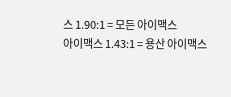스 1.90:1 = 모든 아이맥스
아이맥스 1.43:1 = 용산 아이맥스